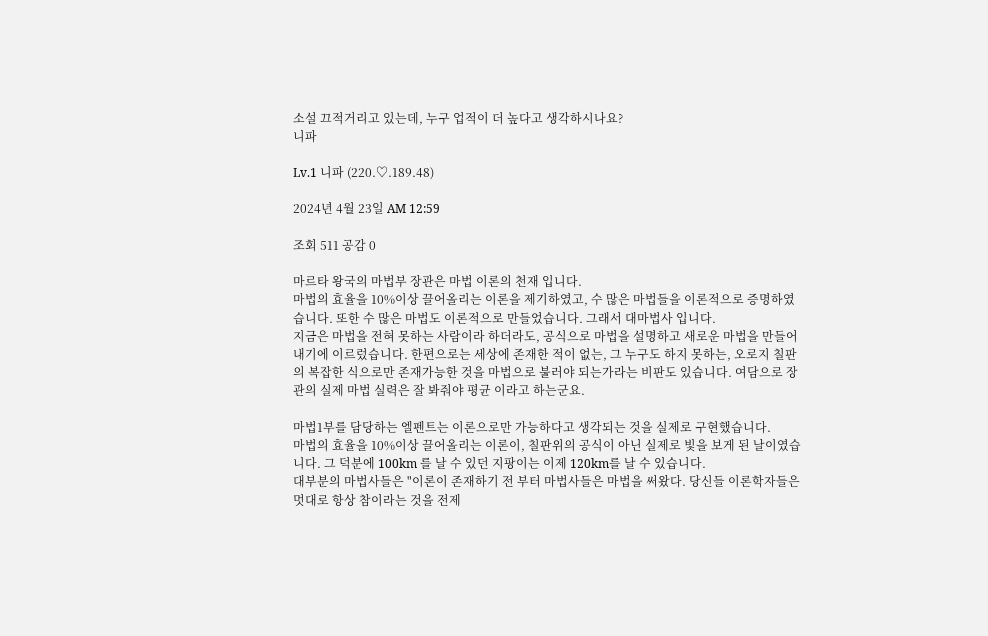소설 끄적거리고 있는데, 누구 업적이 더 높다고 생각하시나요?
니파

Lv.1 니파 (220.♡.189.48)

2024년 4월 23일 AM 12:59

조회 511 공감 0

마르타 왕국의 마법부 장관은 마법 이론의 천재 입니다.
마법의 효율을 10%이상 끌어올리는 이론을 제기하였고, 수 많은 마법들을 이론적으로 증명하였습니다. 또한 수 많은 마법도 이론적으로 만들었습니다. 그래서 대마법사 입니다.
지금은 마법을 전혀 못하는 사람이라 하더라도, 공식으로 마법을 설명하고 새로운 마법을 만들어내기에 이르렀습니다. 한편으로는 세상에 존재한 적이 없는, 그 누구도 하지 못하는, 오로지 칠판의 복잡한 식으로만 존재가능한 것을 마법으로 불러야 되는가라는 비판도 있습니다. 여담으로 장관의 실제 마법 실력은 잘 봐줘야 평균 이라고 하는군요.

마법1부를 담당하는 엘펜트는 이론으로만 가능하다고 생각되는 것을 실제로 구현했습니다.
마법의 효율을 10%이상 끌어올리는 이론이, 칠판위의 공식이 아닌 실제로 빛을 보게 된 날이였습니다. 그 덕분에 100km 를 날 수 있던 지팡이는 이제 120km를 날 수 있습니다.
대부분의 마법사들은 "이론이 존재하기 전 부터 마법사들은 마법을 써왔다. 당신들 이론학자들은 멋대로 항상 참이라는 것을 전제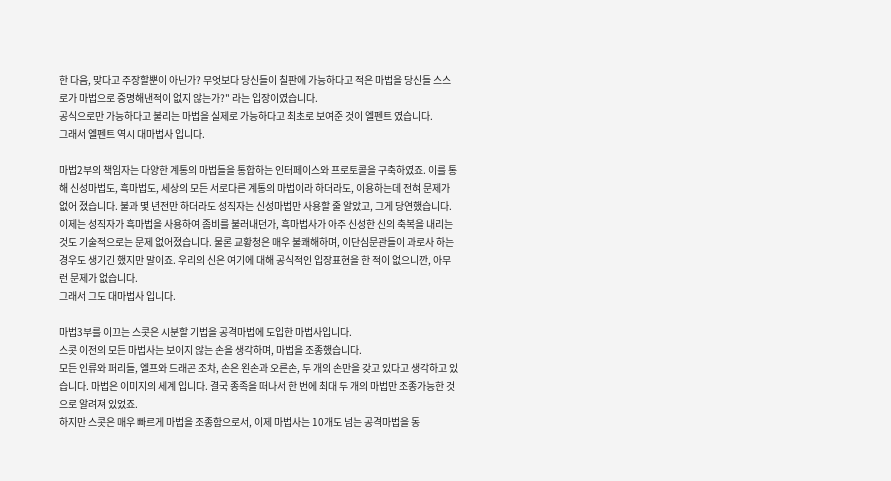한 다음, 맞다고 주장할뿐이 아닌가? 무엇보다 당신들이 칠판에 가능하다고 적은 마법을 당신들 스스로가 마법으로 증명해낸적이 없지 않는가?" 라는 입장이였습니다.
공식으로만 가능하다고 불리는 마법을 실제로 가능하다고 최초로 보여준 것이 엘펜트 였습니다.
그래서 엘펜트 역시 대마법사 입니다.

마법2부의 책임자는 다양한 계통의 마법들을 통합하는 인터페이스와 프로토콜을 구축하였죠. 이를 통해 신성마법도, 흑마법도, 세상의 모든 서로다른 계통의 마법이라 하더라도, 이용하는데 전혀 문제가 없어 졌습니다. 불과 몇 년전만 하더라도 성직자는 신성마법만 사용할 줄 알았고, 그게 당연했습니다. 이제는 성직자가 흑마법을 사용하여 좀비를 불러내던가, 흑마법사가 아주 신성한 신의 축복을 내리는 것도 기술적으로는 문제 없어졌습니다. 물론 교황청은 매우 불쾌해하며, 이단심문관들이 과로사 하는 경우도 생기긴 했지만 말이죠. 우리의 신은 여기에 대해 공식적인 입장표현을 한 적이 없으니깐, 아무런 문제가 없습니다.
그래서 그도 대마법사 입니다.

마법3부를 이끄는 스콧은 시분할 기법을 공격마법에 도입한 마법사입니다.
스콧 이전의 모든 마법사는 보이지 않는 손을 생각하며, 마법을 조종했습니다.
모든 인류와 퍼리들, 엘프와 드래곤 조차, 손은 왼손과 오른손, 두 개의 손만을 갖고 있다고 생각하고 있습니다. 마법은 이미지의 세계 입니다. 결국 종족을 떠나서 한 번에 최대 두 개의 마법만 조종가능한 것으로 알려져 있었죠.
하지만 스콧은 매우 빠르게 마법을 조종함으로서, 이제 마법사는 10개도 넘는 공격마법을 동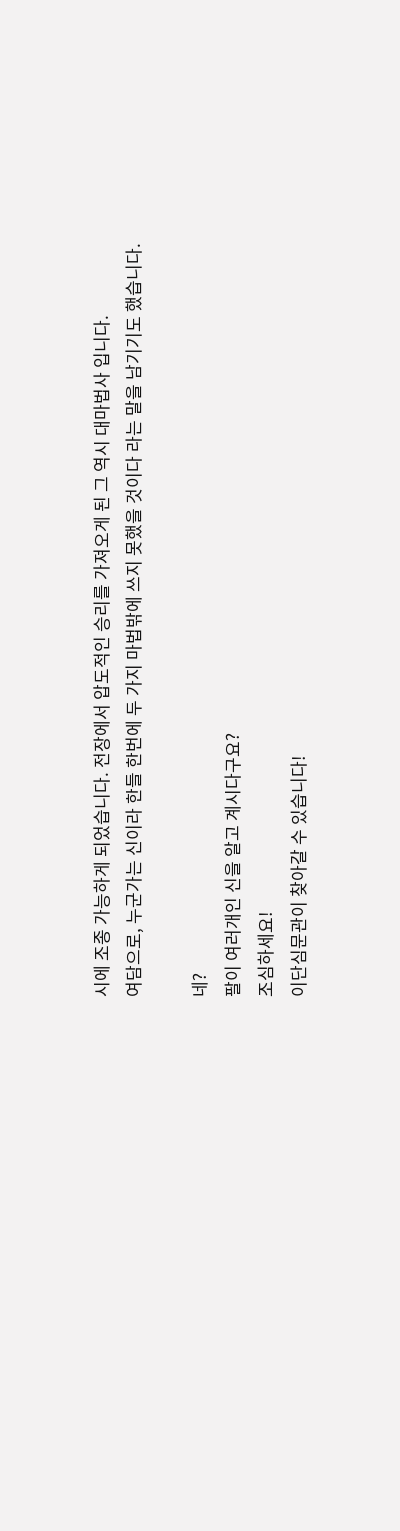시에 조종 가능하게 되었습니다. 전장에서 압도적인 승리를 가져오게 된 그 역시 대마법사 입니다.
여담으로, 누군가는 신이라 한들 한번에 두 가지 마법밖에 쓰지 못했을 것이다 라는 말을 남기기도 했습니다.

네?
팔이 여러개인 신을 알고 계시다구요?
조심하세요!
이단심문관이 찾아갈 수 있습니다!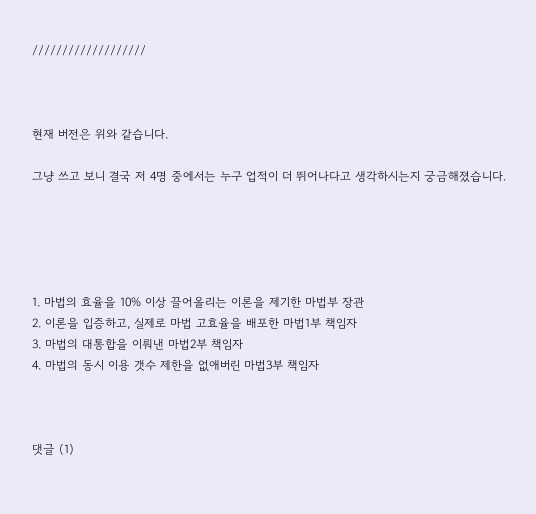///////////////////



현재 버전은 위와 같습니다.

그냥 쓰고 보니 결국 저 4명 중에서는 누구 업적이 더 뛰어나다고 생각하시는지 궁금해졌습니다.





1. 마법의 효율을 10% 이상 끌어올리는 이론을 제기한 마법부 장관
2. 이론을 입증하고, 실제로 마법 고효율을 배포한 마법1부 책임자
3. 마법의 대통합을 이뤄낸 마법2부 책임자
4. 마법의 동시 이용 갯수 제한을 없애버린 마법3부 책임자



댓글 (1)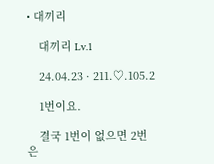• 대끼리

    대끼리 Lv.1

    24.04.23 · 211.♡.105.2

    1번이요.

    결국 1번이 없으면 2번은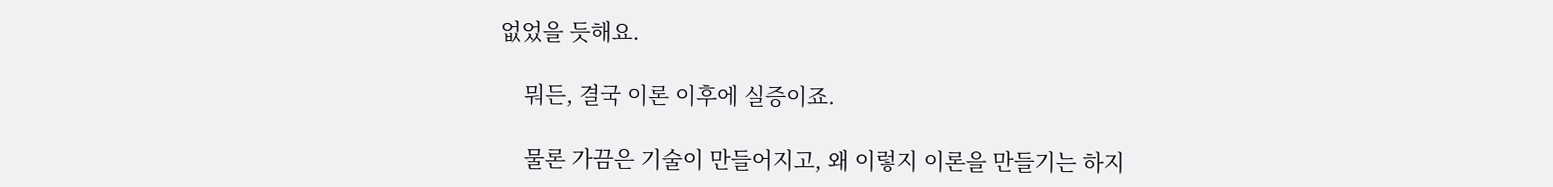없었을 듯해요.

    뭐든, 결국 이론 이후에 실증이죠.

    물론 가끔은 기술이 만들어지고, 왜 이렇지 이론을 만들기는 하지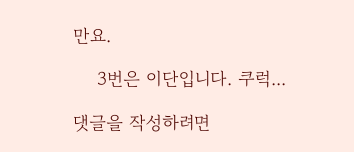만요.

    3번은 이단입니다. 쿠럭...

댓글을 작성하려면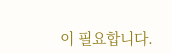이 필요합니다.